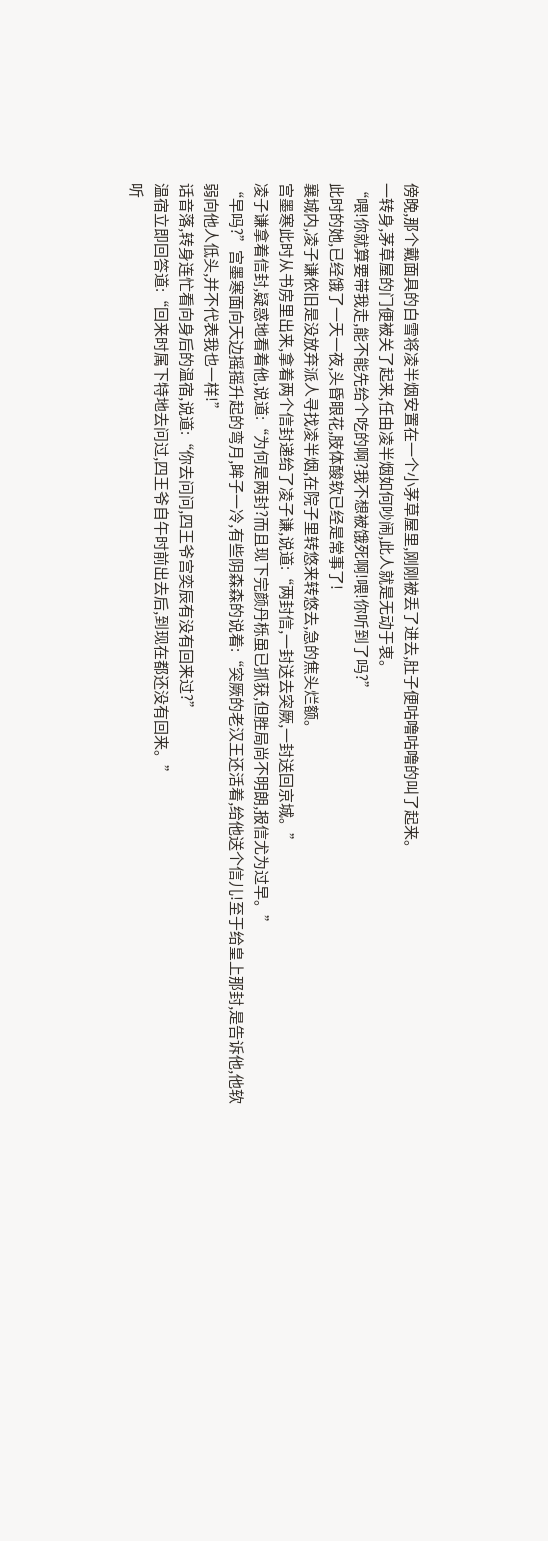傍晚,那个戴面具的白雪将凌半烟安置在一个小茅草屋里,刚刚被丢了进去,肚子便咕噜咕噜的叫了起来。
一转身,茅草屋的门便被关了起来,任由凌半烟如何吵闹,此人就是无动于衷。
“喂!你就算要带我走,能不能先给个吃的啊?我不想被饿死啊!喂!你听到了吗?”
此时的她,已经饿了一天一夜,头昏眼花,肢体酸软已经是常事了!
襄城内,凌子谦依旧是没放弃派人寻找凌半烟,在院子里转悠来转悠去,急的焦头烂额。
宫墨寒此时从书房里出来,拿着两个信封递给了凌子谦,说道:“两封信,一封送去突厥,一封送回京城。”
凌子谦拿着信封,疑惑地看着他,说道:“为何是两封?而且现下完颜丹栎虽已抓获,但胜局尚不明朗,报信尤为过早。”
“早吗?”宫墨寒面向天边摇摇升起的弯月,眸子一冷,有些阴森森的说着:“突厥的老汉王还活着,给他送个信儿!至于给皇上那封,是告诉他,他软弱向他人低头,并不代表我也一样!”
话音落,转身连忙看向身后的温宿,说道:“你去问问,四王爷宫奕辰有没有回来过?”
温宿立即回答道:“回来时属下特地去问过,四王爷自午时前出去后,到现在都还没有回来。”
听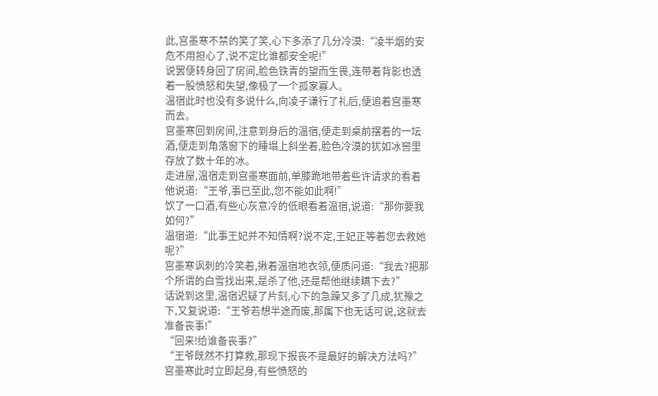此,宫墨寒不禁的笑了笑,心下多添了几分冷漠:“凌半烟的安危不用担心了,说不定比谁都安全呢!”
说罢便转身回了房间,脸色铁青的望而生畏,连带着背影也透着一股愤怒和失望,像极了一个孤家寡人。
温宿此时也没有多说什么,向凌子谦行了礼后,便追着宫墨寒而去。
宫墨寒回到房间,注意到身后的温宿,便走到桌前摆着的一坛酒,便走到角落窗下的睡塌上斜坐着,脸色冷漠的犹如冰窖里存放了数十年的冰。
走进屋,温宿走到宫墨寒面前,单膝跪地带着些许请求的看着他说道:“王爷,事已至此,您不能如此啊!”
饮了一口酒,有些心灰意冷的低眼看着温宿,说道:“那你要我如何?”
温宿道:“此事王妃并不知情啊?说不定,王妃正等着您去救她呢?”
宫墨寒讽刺的冷笑着,揪着温宿地衣领,便质问道:“我去?把那个所谓的白雪找出来,是杀了他,还是帮他继续瞒下去?”
话说到这里,温宿迟疑了片刻,心下的急躁又多了几成,犹豫之下,又复说道:“王爷若想半途而废,那属下也无话可说,这就去准备丧事!”
“回来!给谁备丧事?”
“王爷既然不打算救,那现下报丧不是最好的解决方法吗?”
宫墨寒此时立即起身,有些愤怒的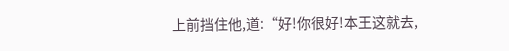上前挡住他,道:“好!你很好!本王这就去,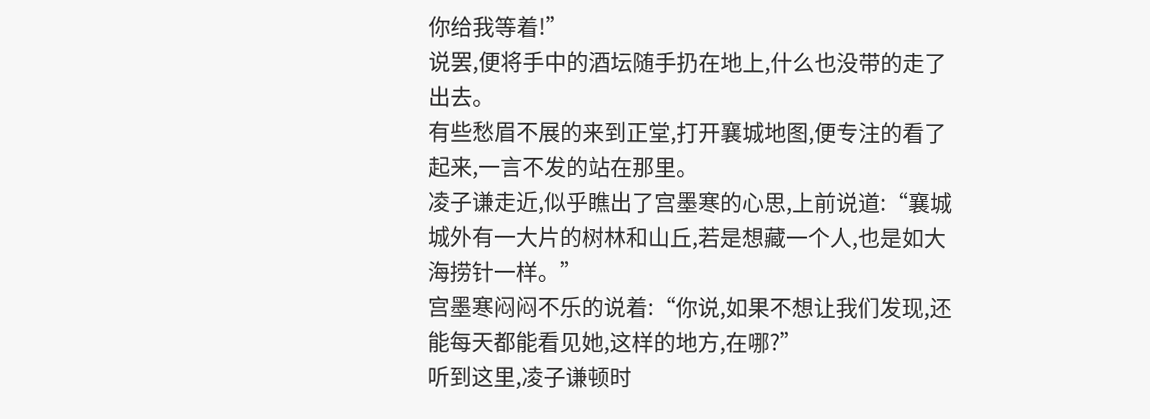你给我等着!”
说罢,便将手中的酒坛随手扔在地上,什么也没带的走了出去。
有些愁眉不展的来到正堂,打开襄城地图,便专注的看了起来,一言不发的站在那里。
凌子谦走近,似乎瞧出了宫墨寒的心思,上前说道:“襄城城外有一大片的树林和山丘,若是想藏一个人,也是如大海捞针一样。”
宫墨寒闷闷不乐的说着:“你说,如果不想让我们发现,还能每天都能看见她,这样的地方,在哪?”
听到这里,凌子谦顿时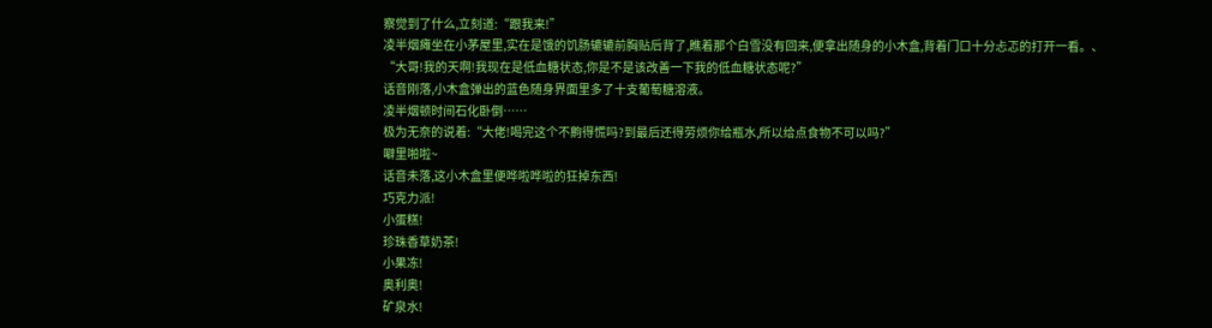察觉到了什么,立刻道:“跟我来!”
凌半烟瘫坐在小茅屋里,实在是饿的饥肠辘辘前胸贴后背了,瞧着那个白雪没有回来,便拿出随身的小木盒,背着门口十分忐忑的打开一看。、
“大哥!我的天啊!我现在是低血糖状态,你是不是该改善一下我的低血糖状态呢?”
话音刚落,小木盒弹出的蓝色随身界面里多了十支葡萄糖溶液。
凌半烟顿时间石化卧倒……
极为无奈的说着:“大佬!喝完这个不齁得慌吗?到最后还得劳烦你给瓶水,所以给点食物不可以吗?”
噼里啪啦~
话音未落,这小木盒里便哗啦哗啦的狂掉东西!
巧克力派!
小蛋糕!
珍珠香草奶茶!
小果冻!
奥利奥!
矿泉水!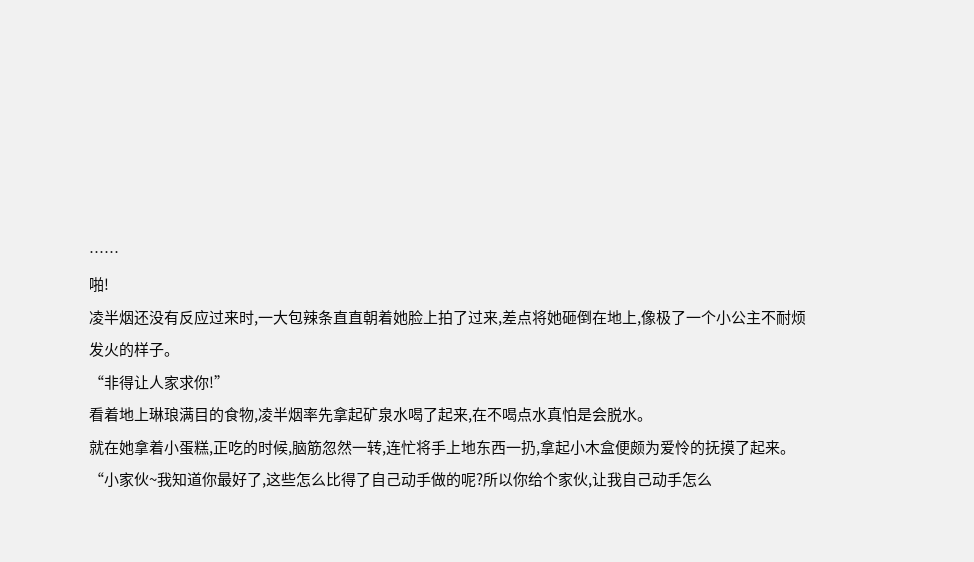……
啪!
凌半烟还没有反应过来时,一大包辣条直直朝着她脸上拍了过来,差点将她砸倒在地上,像极了一个小公主不耐烦发火的样子。
“非得让人家求你!”
看着地上琳琅满目的食物,凌半烟率先拿起矿泉水喝了起来,在不喝点水真怕是会脱水。
就在她拿着小蛋糕,正吃的时候,脑筋忽然一转,连忙将手上地东西一扔,拿起小木盒便颇为爱怜的抚摸了起来。
“小家伙~我知道你最好了,这些怎么比得了自己动手做的呢?所以你给个家伙,让我自己动手怎么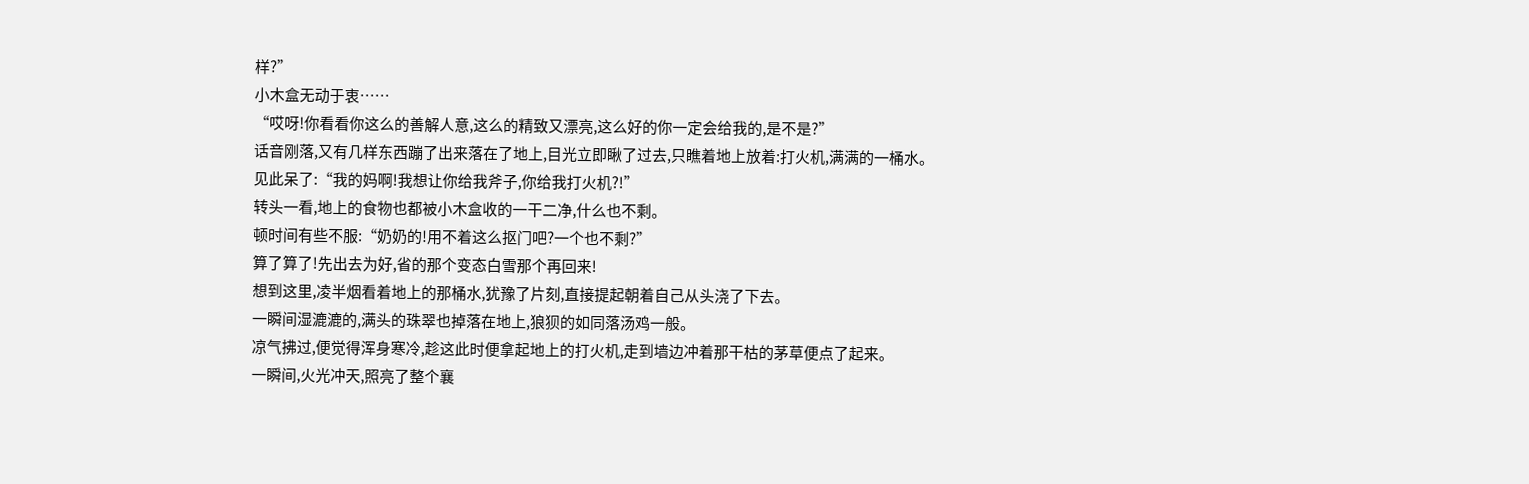样?”
小木盒无动于衷……
“哎呀!你看看你这么的善解人意,这么的精致又漂亮,这么好的你一定会给我的,是不是?”
话音刚落,又有几样东西蹦了出来落在了地上,目光立即瞅了过去,只瞧着地上放着:打火机,满满的一桶水。
见此呆了:“我的妈啊!我想让你给我斧子,你给我打火机?!”
转头一看,地上的食物也都被小木盒收的一干二净,什么也不剩。
顿时间有些不服:“奶奶的!用不着这么抠门吧?一个也不剩?”
算了算了!先出去为好,省的那个变态白雪那个再回来!
想到这里,凌半烟看着地上的那桶水,犹豫了片刻,直接提起朝着自己从头浇了下去。
一瞬间湿漉漉的,满头的珠翠也掉落在地上,狼狈的如同落汤鸡一般。
凉气拂过,便觉得浑身寒冷,趁这此时便拿起地上的打火机,走到墙边冲着那干枯的茅草便点了起来。
一瞬间,火光冲天,照亮了整个襄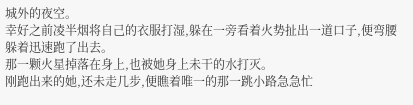城外的夜空。
幸好之前凌半烟将自己的衣服打湿,躲在一旁看着火势扯出一道口子,便弯腰躲着迅速跑了出去。
那一颗火星掉落在身上,也被她身上未干的水打灭。
刚跑出来的她,还未走几步,便瞧着唯一的那一跳小路急急忙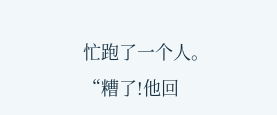忙跑了一个人。
“糟了!他回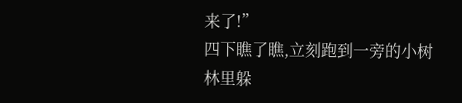来了!”
四下瞧了瞧,立刻跑到一旁的小树林里躲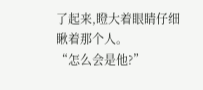了起来,瞪大着眼睛仔细瞅着那个人。
“怎么会是他?”